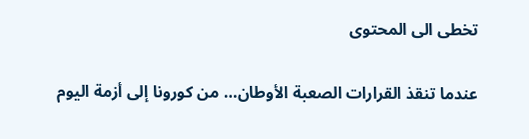تخطى الى المحتوى

عندما تنقذ القرارات الصعبة الأوطان… من كورونا إلى أزمة اليوم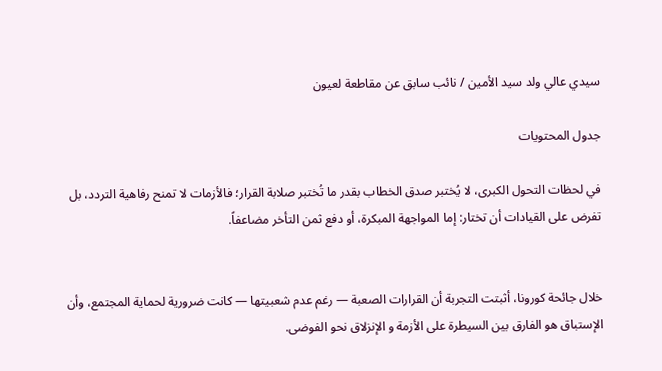سيدي عالي ولد سيد الأمين / نائب سابق عن مقاطعة لعيون

جدول المحتويات

في لحظات التحول الكبرى، لا يُختبر صدق الخطاب بقدر ما تُختبر صلابة القرار؛ فالأزمات لا تمنح رفاهية التردد، بل تفرض على القيادات أن تختار: إما المواجهة المبكرة، أو دفع ثمن التأخر مضاعفاً.


خلال جائحة كورونا، أثبتت التجربة أن القرارات الصعبة — رغم عدم شعبيتها — كانت ضرورية لحماية المجتمع، وأن الإستباق هو الفارق بين السيطرة على الأزمة و الإنزلاق نحو الفوضى.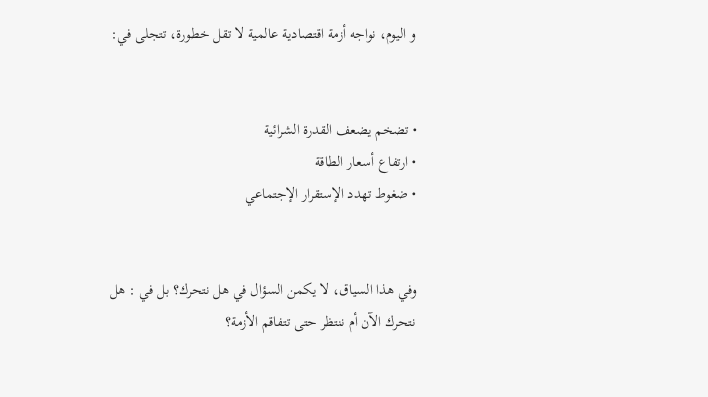و اليوم، نواجه أزمة اقتصادية عالمية لا تقل خطورة، تتجلى في:


• تضخم يضعف القدرة الشرائية
• ارتفاع أسعار الطاقة
• ضغوط تهدد الإستقرار الإجتماعي


وفي هذا السياق، لا يكمن السؤال في هل نتحرك؟ بل في : هل نتحرك الآن أم ننتظر حتى تتفاقم الأزمة؟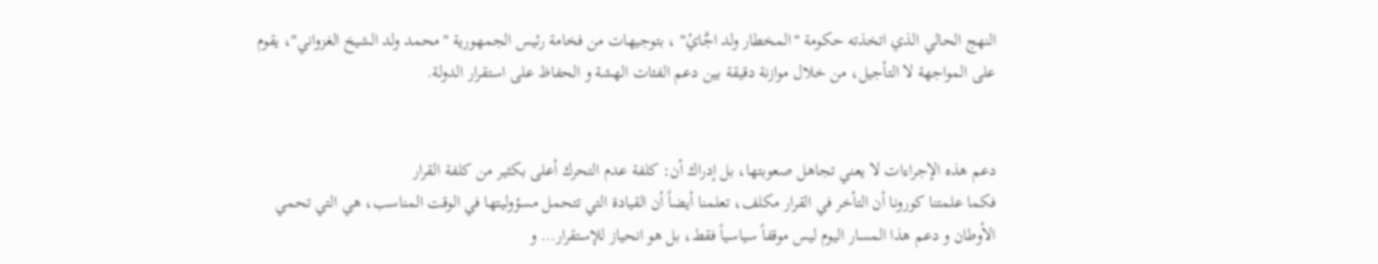النهج الحالي الذي اتخذته حكومة "المخطار ولد اجَّايْ" ، بتوجيهات من فخامة رئيس الجمهورية "محمد ولد الشيخ الغزواني"، يقوم على المواجهة لا التأجيل، من خلال موازنة دقيقة بين دعم الفئات الهشة و الحفاظ على استقرار الدولة.


دعم هذه الإجراءات لا يعني تجاهل صعوبتها، بل إدراك أن: كلفة عدم التحرك أعلى بكثير من كلفة القرار
فكما علمتنا كورونا أن التأخر في القرار مكلف، تعلمنا أيضاً أن القيادة التي تتحمل مسؤوليتها في الوقت المناسب، هي التي تحمي الأوطان و دعم هذا المسار اليوم ليس موقفاً سياسياً فقط، بل هو انحياز للإستقرار… و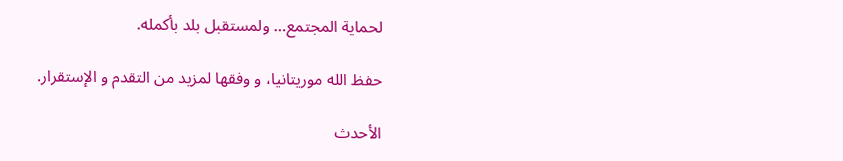لحماية المجتمع… ولمستقبل بلد بأكمله.

حفظ الله موريتانيا، و وفقها لمزيد من التقدم و الإستقرار.

الأحدث